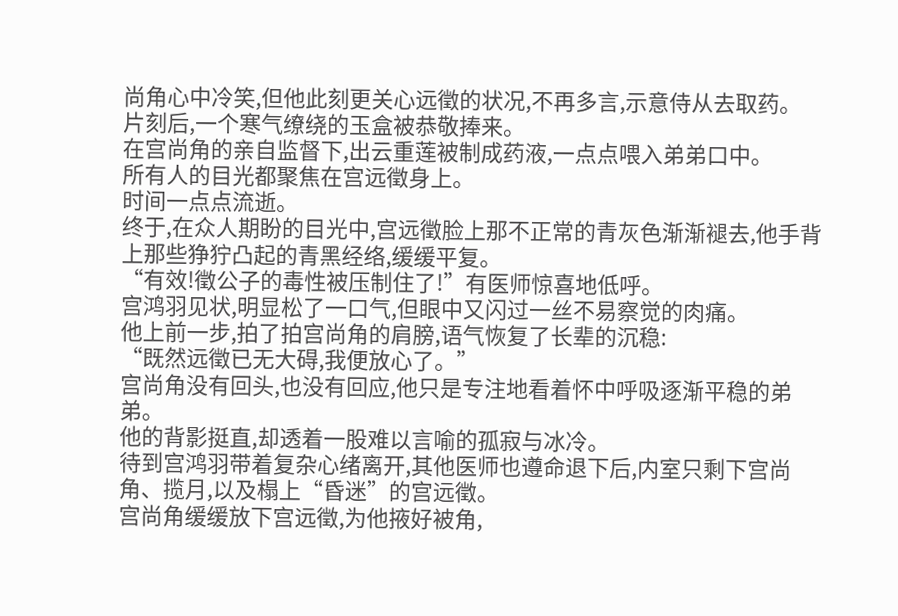尚角心中冷笑,但他此刻更关心远徵的状况,不再多言,示意侍从去取药。
片刻后,一个寒气缭绕的玉盒被恭敬捧来。
在宫尚角的亲自监督下,出云重莲被制成药液,一点点喂入弟弟口中。
所有人的目光都聚焦在宫远徵身上。
时间一点点流逝。
终于,在众人期盼的目光中,宫远徵脸上那不正常的青灰色渐渐褪去,他手背上那些狰狞凸起的青黑经络,缓缓平复。
“有效!徵公子的毒性被压制住了!”有医师惊喜地低呼。
宫鸿羽见状,明显松了一口气,但眼中又闪过一丝不易察觉的肉痛。
他上前一步,拍了拍宫尚角的肩膀,语气恢复了长辈的沉稳:
“既然远徵已无大碍,我便放心了。”
宫尚角没有回头,也没有回应,他只是专注地看着怀中呼吸逐渐平稳的弟弟。
他的背影挺直,却透着一股难以言喻的孤寂与冰冷。
待到宫鸿羽带着复杂心绪离开,其他医师也遵命退下后,内室只剩下宫尚角、揽月,以及榻上“昏迷”的宫远徵。
宫尚角缓缓放下宫远徵,为他掖好被角,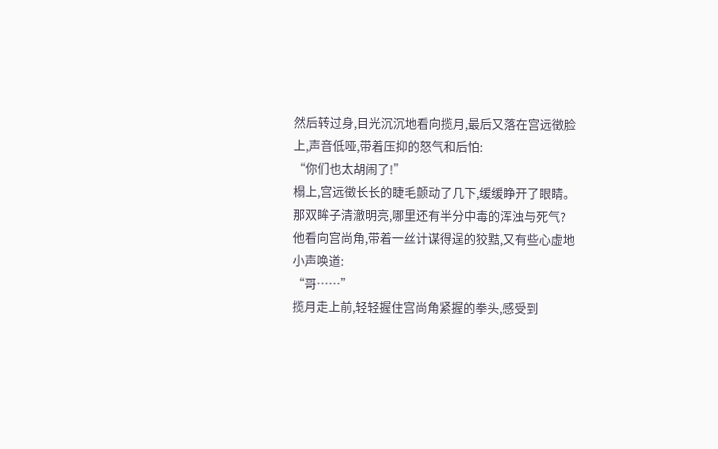然后转过身,目光沉沉地看向揽月,最后又落在宫远徵脸上,声音低哑,带着压抑的怒气和后怕:
“你们也太胡闹了!”
榻上,宫远徵长长的睫毛颤动了几下,缓缓睁开了眼睛。
那双眸子清澈明亮,哪里还有半分中毒的浑浊与死气?
他看向宫尚角,带着一丝计谋得逞的狡黠,又有些心虚地小声唤道:
“哥……”
揽月走上前,轻轻握住宫尚角紧握的拳头,感受到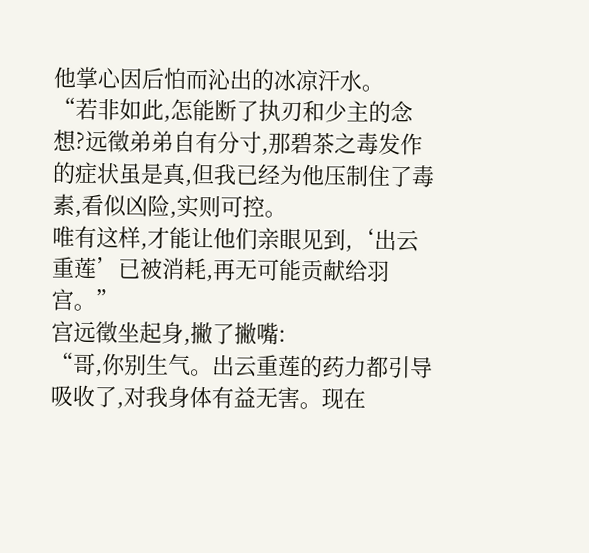他掌心因后怕而沁出的冰凉汗水。
“若非如此,怎能断了执刃和少主的念想?远徵弟弟自有分寸,那碧茶之毒发作的症状虽是真,但我已经为他压制住了毒素,看似凶险,实则可控。
唯有这样,才能让他们亲眼见到,‘出云重莲’已被消耗,再无可能贡献给羽宫。”
宫远徵坐起身,撇了撇嘴:
“哥,你别生气。出云重莲的药力都引导吸收了,对我身体有益无害。现在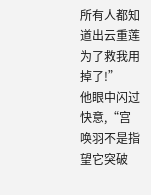所有人都知道出云重莲为了救我用掉了!”
他眼中闪过快意,“宫唤羽不是指望它突破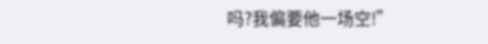吗?我偏要他一场空!”